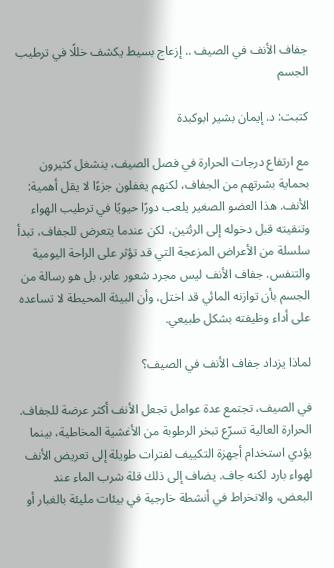جفاف الأنف في الصيف .. إزعاج بسيط يكشف خللًا في ترطيب الجسم

كتبت: د. إيمان بشير ابوكبدة

مع ارتفاع درجات الحرارة في فصل الصيف، ينشغل كثيرون بحماية بشرتهم من الجفاف، لكنهم يغفلون جزءًا لا يقل أهمية: الأنف. هذا العضو الصغير يلعب دورًا حيويًا في ترطيب الهواء وتنقيته قبل دخوله إلى الرئتين، لكن عندما يتعرض للجفاف، تبدأ سلسلة من الأعراض المزعجة التي قد تؤثر على الراحة اليومية والتنفس. جفاف الأنف ليس مجرد شعور عابر، بل هو رسالة من الجسم بأن توازنه المائي قد اختل، وأن البيئة المحيطة لا تساعده على أداء وظيفته بشكل طبيعي.

لماذا يزداد جفاف الأنف في الصيف؟

في الصيف، تجتمع عدة عوامل تجعل الأنف أكثر عرضة للجفاف. الحرارة العالية تسرّع تبخر الرطوبة من الأغشية المخاطية، بينما يؤدي استخدام أجهزة التكييف لفترات طويلة إلى تعريض الأنف لهواء بارد لكنه جاف. يضاف إلى ذلك قلة شرب الماء عند البعض، والانخراط في أنشطة خارجية في بيئات مليئة بالغبار أو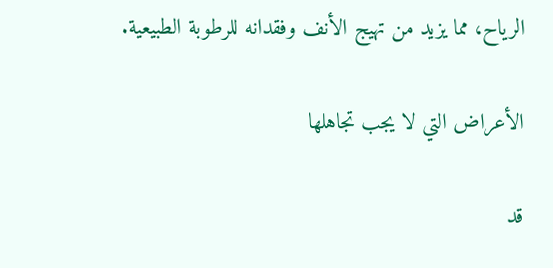الرياح، مما يزيد من تهيج الأنف وفقدانه للرطوبة الطبيعية.

الأعراض التي لا يجب تجاهلها

قد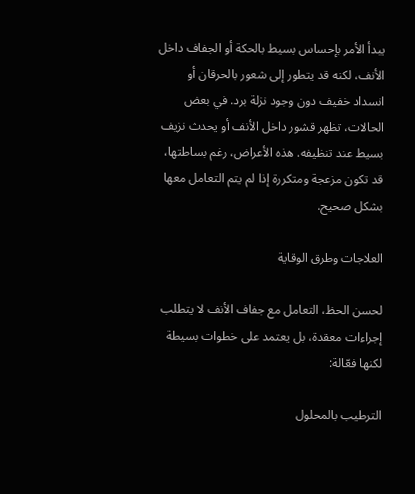يبدأ الأمر بإحساس بسيط بالحكة أو الجفاف داخل الأنف، لكنه قد يتطور إلى شعور بالحرقان أو انسداد خفيف دون وجود نزلة برد. في بعض الحالات، تظهر قشور داخل الأنف أو يحدث نزيف بسيط عند تنظيفه. هذه الأعراض، رغم بساطتها، قد تكون مزعجة ومتكررة إذا لم يتم التعامل معها بشكل صحيح.

العلاجات وطرق الوقاية

لحسن الحظ، التعامل مع جفاف الأنف لا يتطلب إجراءات معقدة، بل يعتمد على خطوات بسيطة لكنها فعّالة:

الترطيب بالمحلول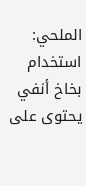الملحي: استخدام بخاخ أنفي يحتوى على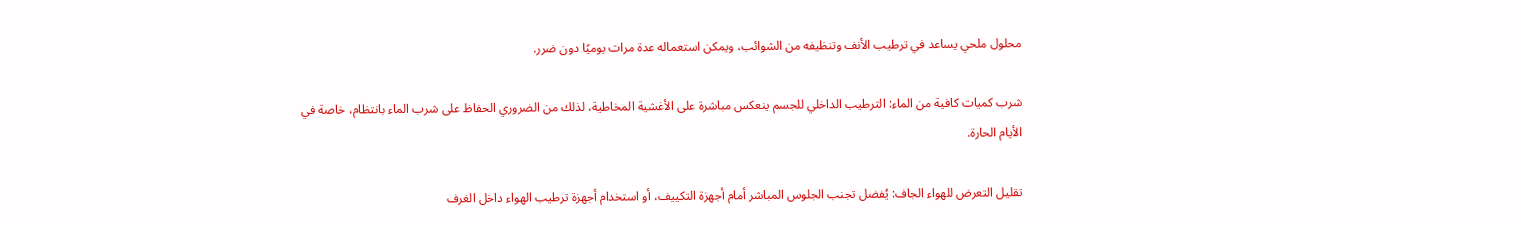محلول ملحي يساعد في ترطيب الأنف وتنظيفه من الشوائب، ويمكن استعماله عدة مرات يوميًا دون ضرر.

شرب كميات كافية من الماء: الترطيب الداخلي للجسم ينعكس مباشرة على الأغشية المخاطية، لذلك من الضروري الحفاظ على شرب الماء بانتظام، خاصة في الأيام الحارة.

تقليل التعرض للهواء الجاف: يُفضل تجنب الجلوس المباشر أمام أجهزة التكييف، أو استخدام أجهزة ترطيب الهواء داخل الغرف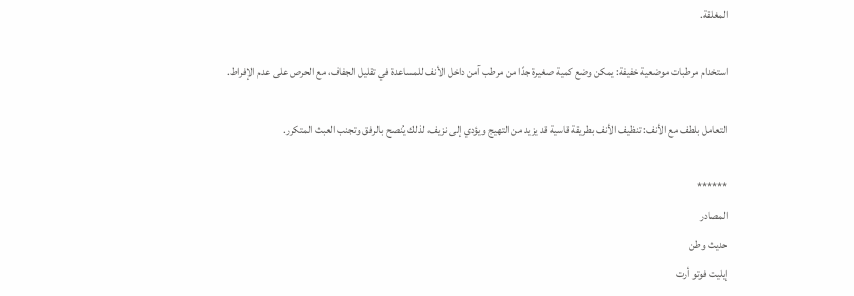المغلقة.

استخدام مرطبات موضعية خفيفة: يمكن وضع كمية صغيرة جدًا من مرطب آمن داخل الأنف للمساعدة في تقليل الجفاف، مع الحرص على عدم الإفراط.

التعامل بلطف مع الأنف: تنظيف الأنف بطريقة قاسية قد يزيد من التهيج ويؤدي إلى نزيف، لذلك يُنصح بالرفق وتجنب العبث المتكرر.

******
المصادر
حديث وطن
إيليت فوتو أرت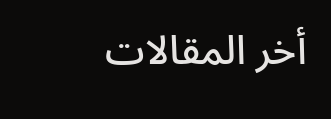أخر المقالات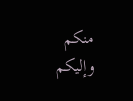منكم وإليكم